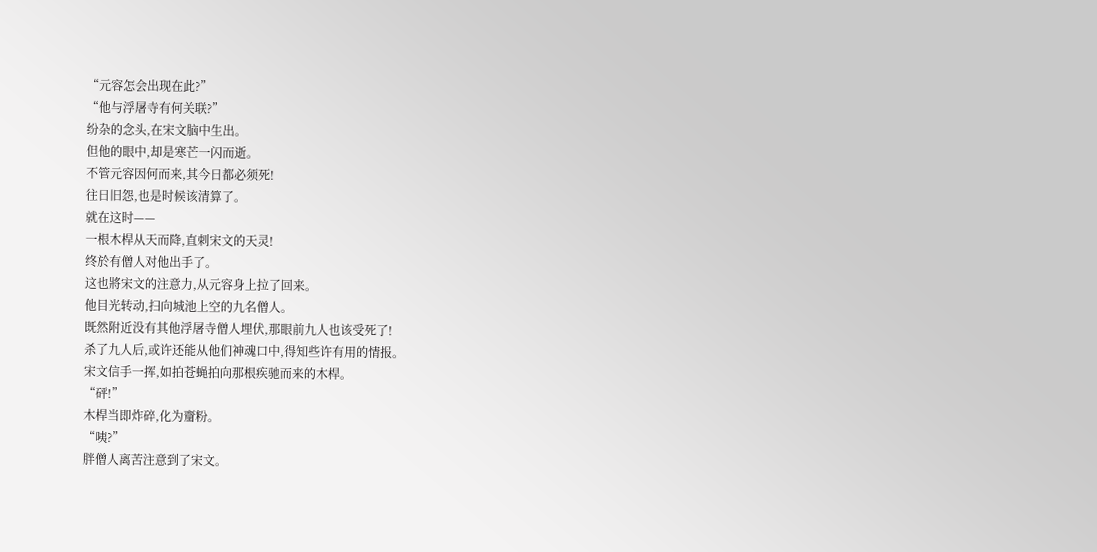“元容怎会出现在此?”
“他与浮屠寺有何关联?”
纷杂的念头,在宋文脑中生出。
但他的眼中,却是寒芒一闪而逝。
不管元容因何而来,其今日都必须死!
往日旧怨,也是时候该清算了。
就在这时——
一根木桿从天而降,直刺宋文的天灵!
终於有僧人对他出手了。
这也將宋文的注意力,从元容身上拉了回来。
他目光转动,扫向城池上空的九名僧人。
既然附近没有其他浮屠寺僧人埋伏,那眼前九人也该受死了!
杀了九人后,或许还能从他们神魂口中,得知些许有用的情报。
宋文信手一挥,如拍苍蝇拍向那根疾驰而来的木桿。
“砰!”
木桿当即炸碎,化为齏粉。
“咦?”
胖僧人离苦注意到了宋文。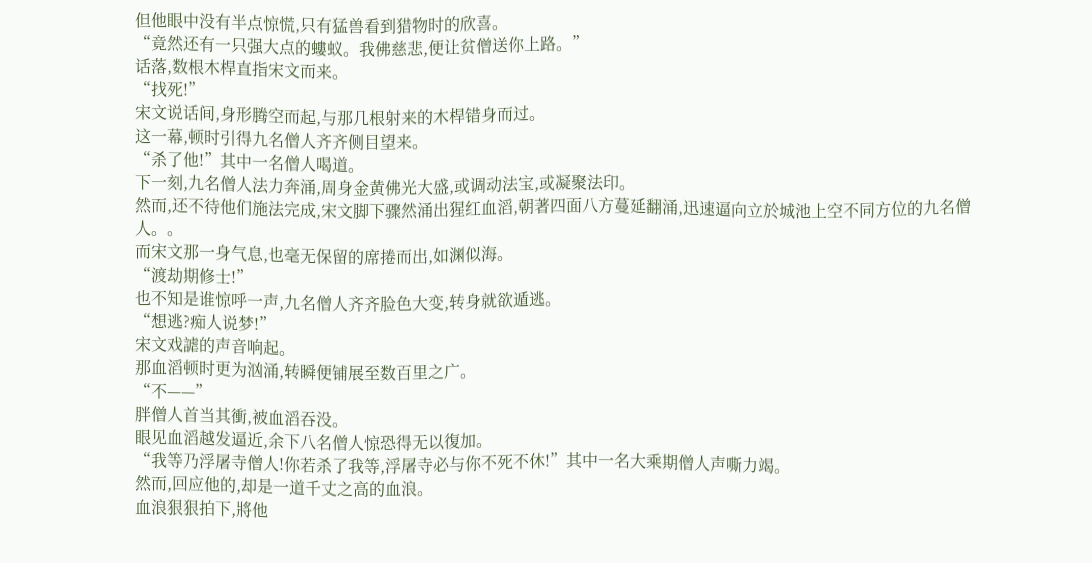但他眼中没有半点惊慌,只有猛兽看到猎物时的欣喜。
“竟然还有一只强大点的螻蚁。我佛慈悲,便让贫僧送你上路。”
话落,数根木桿直指宋文而来。
“找死!”
宋文说话间,身形腾空而起,与那几根射来的木桿错身而过。
这一幕,顿时引得九名僧人齐齐侧目望来。
“杀了他!”其中一名僧人喝道。
下一刻,九名僧人法力奔涌,周身金黄佛光大盛,或调动法宝,或凝聚法印。
然而,还不待他们施法完成,宋文脚下骤然涌出猩红血滔,朝著四面八方蔓延翻涌,迅速逼向立於城池上空不同方位的九名僧人。。
而宋文那一身气息,也毫无保留的席捲而出,如渊似海。
“渡劫期修士!”
也不知是谁惊呼一声,九名僧人齐齐脸色大变,转身就欲遁逃。
“想逃?痴人说梦!”
宋文戏謔的声音响起。
那血滔顿时更为汹涌,转瞬便铺展至数百里之广。
“不——”
胖僧人首当其衝,被血滔吞没。
眼见血滔越发逼近,余下八名僧人惊恐得无以復加。
“我等乃浮屠寺僧人!你若杀了我等,浮屠寺必与你不死不休!”其中一名大乘期僧人声嘶力竭。
然而,回应他的,却是一道千丈之高的血浪。
血浪狠狠拍下,將他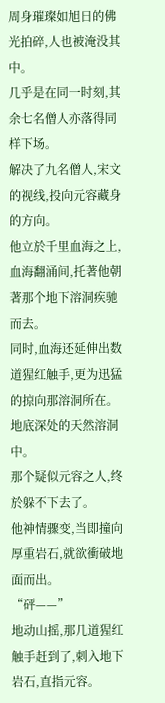周身璀璨如旭日的佛光拍碎,人也被淹没其中。
几乎是在同一时刻,其余七名僧人亦落得同样下场。
解决了九名僧人,宋文的视线,投向元容藏身的方向。
他立於千里血海之上,血海翻涌间,托著他朝著那个地下溶洞疾驰而去。
同时,血海还延伸出数道猩红触手,更为迅猛的掠向那溶洞所在。
地底深处的天然溶洞中。
那个疑似元容之人,终於躲不下去了。
他神情骤变,当即撞向厚重岩石,就欲衝破地面而出。
“砰——”
地动山摇,那几道猩红触手赶到了,刺入地下岩石,直指元容。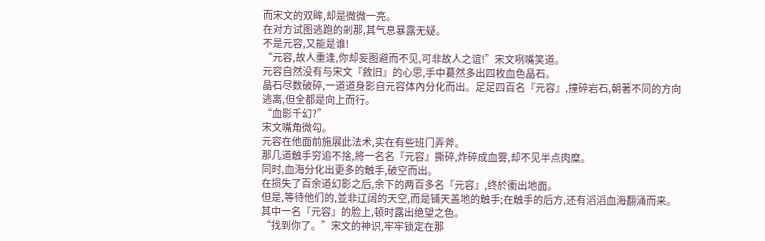而宋文的双眸,却是微微一亮。
在对方试图逃跑的剎那,其气息暴露无疑。
不是元容,又能是谁!
“元容,故人重逢,你却妄图避而不见,可非故人之谊!”宋文咧嘴笑道。
元容自然没有与宋文『敘旧』的心思,手中驀然多出四枚血色晶石。
晶石尽数破碎,一道道身影自元容体內分化而出。足足四百名『元容』,撞碎岩石,朝著不同的方向逃离,但全都是向上而行。
“血影千幻?”
宋文嘴角微勾。
元容在他面前施展此法术,实在有些班门弄斧。
那几道触手穷追不捨,將一名名『元容』撕碎,炸碎成血雾,却不见半点肉糜。
同时,血海分化出更多的触手,破空而出。
在损失了百余道幻影之后,余下的两百多名『元容』,终於衝出地面。
但是,等待他们的,並非辽阔的天空,而是铺天盖地的触手;在触手的后方,还有滔滔血海翻涌而来。
其中一名『元容』的脸上,顿时露出绝望之色。
“找到你了。”宋文的神识,牢牢锁定在那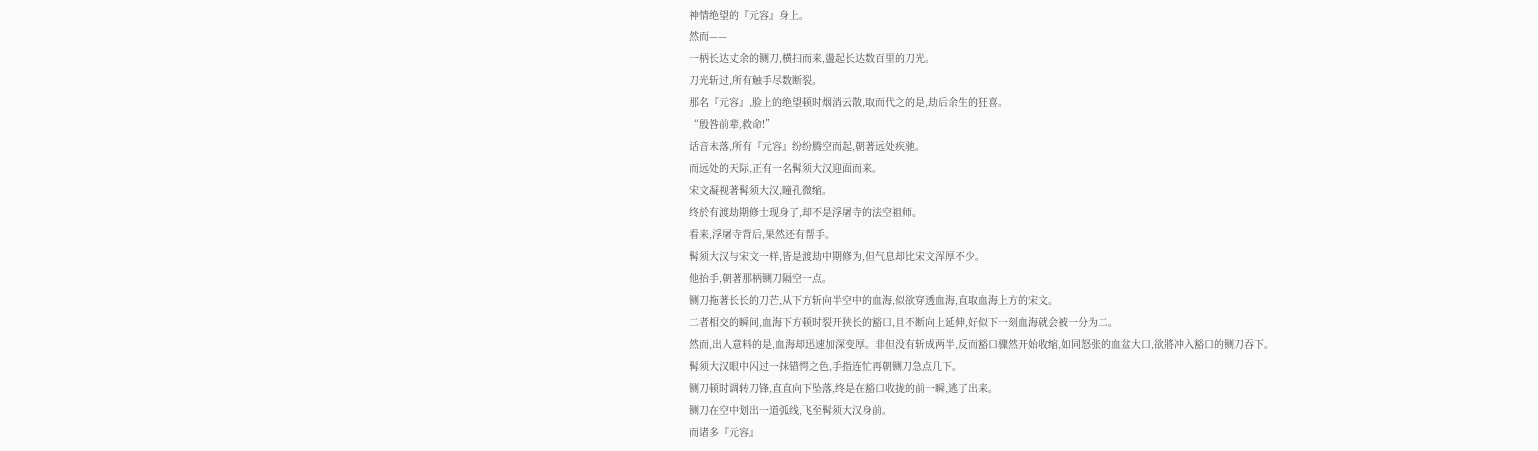神情绝望的『元容』身上。
然而——
一柄长达丈余的铡刀,横扫而来,盪起长达数百里的刀光。
刀光斩过,所有触手尽数断裂。
那名『元容』,脸上的绝望顿时烟消云散,取而代之的是,劫后余生的狂喜。
“殷咎前辈,救命!”
话音未落,所有『元容』纷纷腾空而起,朝著远处疾驰。
而远处的天际,正有一名髯须大汉迎面而来。
宋文凝视著髯须大汉,瞳孔微缩。
终於有渡劫期修士现身了,却不是浮屠寺的法空祖师。
看来,浮屠寺背后,果然还有帮手。
髯须大汉与宋文一样,皆是渡劫中期修为,但气息却比宋文浑厚不少。
他抬手,朝著那柄铡刀隔空一点。
铡刀拖著长长的刀芒,从下方斩向半空中的血海,似欲穿透血海,直取血海上方的宋文。
二者相交的瞬间,血海下方顿时裂开狭长的豁口,且不断向上延伸,好似下一刻血海就会被一分为二。
然而,出人意料的是,血海却迅速加深变厚。非但没有斩成两半,反而豁口骤然开始收缩,如同怒张的血盆大口,欲將冲入豁口的铡刀吞下。
髯须大汉眼中闪过一抹错愕之色,手指连忙再朝铡刀急点几下。
铡刀顿时调转刀锋,直直向下坠落,终是在豁口收拢的前一瞬,逃了出来。
铡刀在空中划出一道弧线,飞至髯须大汉身前。
而诸多『元容』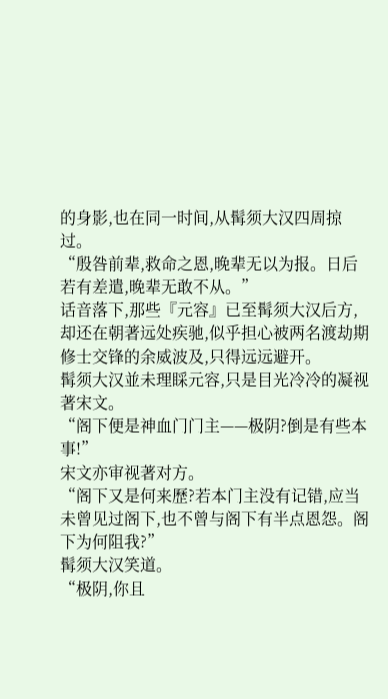的身影,也在同一时间,从髯须大汉四周掠过。
“殷咎前辈,救命之恩,晚辈无以为报。日后若有差遣,晚辈无敢不从。”
话音落下,那些『元容』已至髯须大汉后方,却还在朝著远处疾驰,似乎担心被两名渡劫期修士交锋的余威波及,只得远远避开。
髯须大汉並未理睬元容,只是目光冷冷的凝视著宋文。
“阁下便是神血门门主——极阴?倒是有些本事!”
宋文亦审视著对方。
“阁下又是何来歷?若本门主没有记错,应当未曾见过阁下,也不曾与阁下有半点恩怨。阁下为何阻我?”
髯须大汉笑道。
“极阴,你且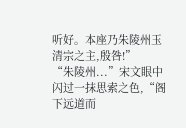听好。本座乃朱陵州玉清宗之主,殷咎!”
“朱陵州...”宋文眼中闪过一抹思索之色,“阁下远道而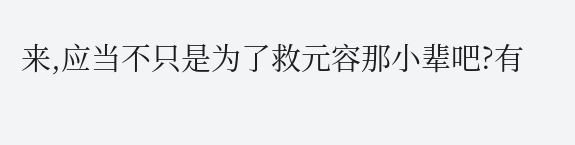来,应当不只是为了救元容那小辈吧?有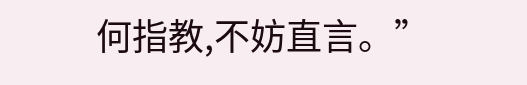何指教,不妨直言。”